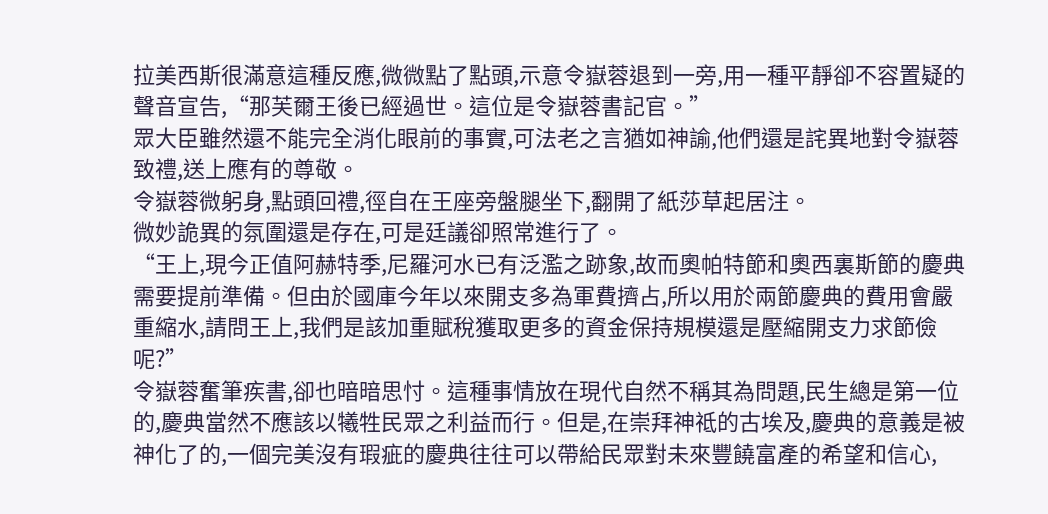拉美西斯很滿意這種反應,微微點了點頭,示意令嶽蓉退到一旁,用一種平靜卻不容置疑的聲音宣告,“那芙爾王後已經過世。這位是令嶽蓉書記官。”
眾大臣雖然還不能完全消化眼前的事實,可法老之言猶如神諭,他們還是詫異地對令嶽蓉致禮,送上應有的尊敬。
令嶽蓉微躬身,點頭回禮,徑自在王座旁盤腿坐下,翻開了紙莎草起居注。
微妙詭異的氛圍還是存在,可是廷議卻照常進行了。
“王上,現今正值阿赫特季,尼羅河水已有泛濫之跡象,故而奧帕特節和奧西裏斯節的慶典需要提前準備。但由於國庫今年以來開支多為軍費擠占,所以用於兩節慶典的費用會嚴重縮水,請問王上,我們是該加重賦稅獲取更多的資金保持規模還是壓縮開支力求節儉呢?”
令嶽蓉奮筆疾書,卻也暗暗思忖。這種事情放在現代自然不稱其為問題,民生總是第一位的,慶典當然不應該以犧牲民眾之利益而行。但是,在崇拜神祗的古埃及,慶典的意義是被神化了的,一個完美沒有瑕疵的慶典往往可以帶給民眾對未來豐饒富產的希望和信心,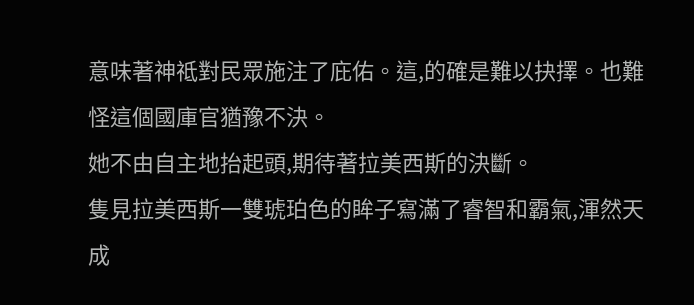意味著神祗對民眾施注了庇佑。這,的確是難以抉擇。也難怪這個國庫官猶豫不決。
她不由自主地抬起頭,期待著拉美西斯的決斷。
隻見拉美西斯一雙琥珀色的眸子寫滿了睿智和霸氣,渾然天成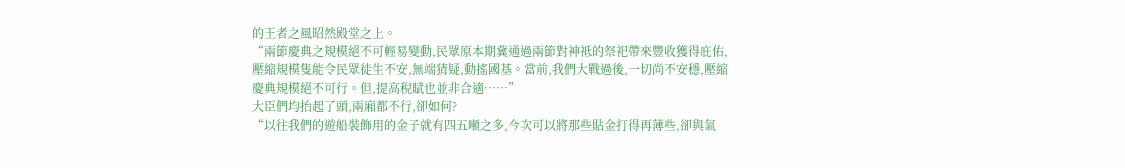的王者之風昭然殿堂之上。
“兩節慶典之規模絕不可輕易變動,民眾原本期冀通過兩節對神祗的祭祀帶來豐收獲得庇佑,壓縮規模隻能令民眾徒生不安,無端猜疑,動搖國基。當前,我們大戰過後,一切尚不安穩,壓縮慶典規模絕不可行。但,提高稅賦也並非合適……”
大臣們均抬起了頭,兩廂都不行,卻如何?
“以往我們的遊船裝飾用的金子就有四五噸之多,今次可以將那些貼金打得再薄些,卻與氣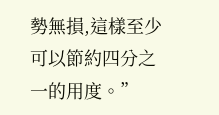勢無損,這樣至少可以節約四分之一的用度。”